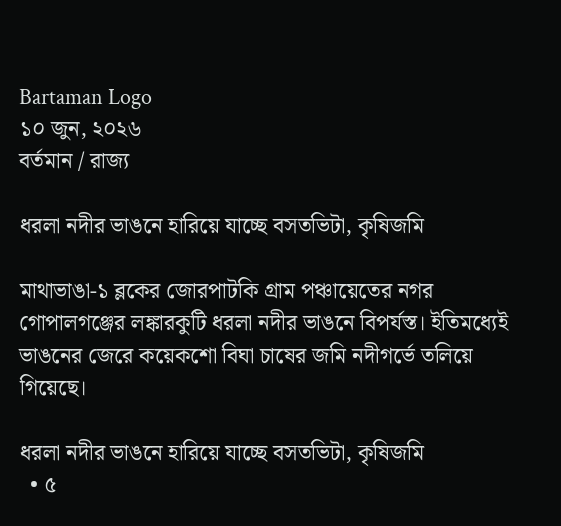Bartaman Logo
১০ জুন, ২০২৬
বর্তমান / রাজ্য

ধরলা নদীর ভাঙনে হারিয়ে যাচ্ছে বসতভিটা, কৃষিজমি

মাথাভাঙা-১ ব্লকের জোরপাটকি গ্রাম পঞ্চায়েতের নগর গোপালগঞ্জের লঙ্কারকুটি ধরলা নদীর ভাঙনে বিপর্যস্ত। ইতিমধ্যেই ভাঙনের জেরে কয়েকশো বিঘা চাষের জমি নদীগর্ভে তলিয়ে গিয়েছে।

ধরলা নদীর ভাঙনে হারিয়ে যাচ্ছে বসতভিটা, কৃষিজমি
  • ৫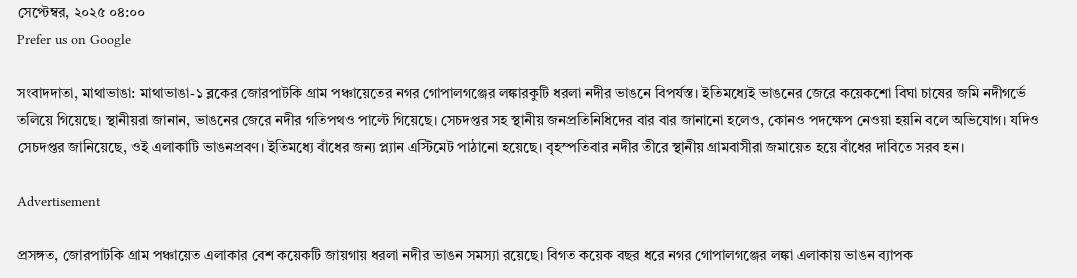সেপ্টেম্বর, ২০২৫ ০৪:০০
Prefer us on Google

সংবাদদাতা, মাথাভাঙা: মাথাভাঙা-১ ব্লকের জোরপাটকি গ্রাম পঞ্চায়েতের নগর গোপালগঞ্জের লঙ্কারকুটি ধরলা নদীর ভাঙনে বিপর্যস্ত। ইতিমধ্যেই ভাঙনের জেরে কয়েকশো বিঘা চাষের জমি নদীগর্ভে তলিয়ে গিয়েছে। স্থানীয়রা জানান, ভাঙনের জেরে নদীর গতিপথও পাল্টে গিয়েছে। সেচদপ্তর সহ স্থানীয় জনপ্রতিনিধিদের বার বার জানানো হলেও, কোনও পদক্ষেপ নেওয়া হয়নি বলে অভিযোগ। যদিও সেচদপ্তর জানিয়েছে, ওই এলাকাটি ভাঙনপ্রবণ। ইতিমধ্যে বাঁধের জন্য প্ল্যান এস্টিমেট পাঠানো হয়েছে। বৃহস্পতিবার নদীর তীরে স্থানীয় গ্রামবাসীরা জমায়েত হয়ে বাঁধের দাবিতে সরব হন।

Advertisement

প্রসঙ্গত, জোরপাটকি গ্রাম পঞ্চায়েত এলাকার বেশ কয়েকটি জায়গায় ধরলা নদীর ভাঙন সমস্যা রয়েছে। বিগত কয়েক বছর ধরে নগর গোপালগঞ্জের লঙ্কা এলাকায় ভাঙন ব্যাপক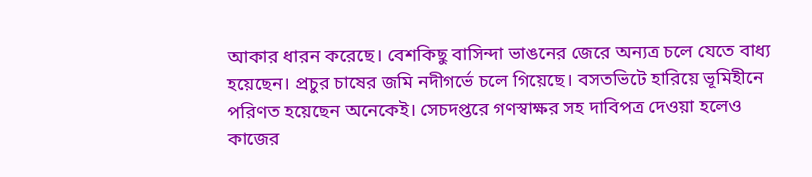আকার ধারন করেছে। বেশকিছু বাসিন্দা ভাঙনের জেরে অন্যত্র চলে যেতে বাধ্য হয়েছেন। প্রচুর চাষের জমি নদীগর্ভে চলে গিয়েছে। বসতভিটে হারিয়ে ভূমিহীনে পরিণত হয়েছেন অনেকেই। সেচদপ্তরে গণস্বাক্ষর সহ দাবিপত্র দেওয়া হলেও কাজের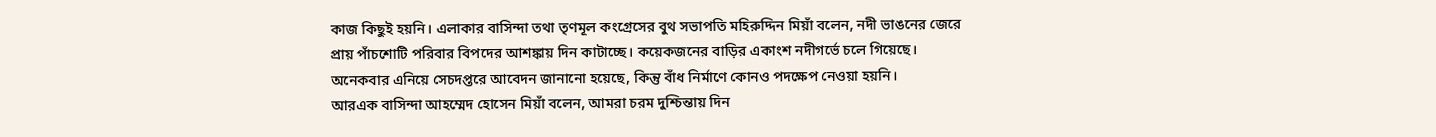কাজ কিছুই হয়নি। এলাকার বাসিন্দা তথা তৃণমূল কংগ্রেসের বুথ সভাপতি মহিরুদ্দিন মিয়াঁ বলেন, নদী ভাঙনের জেরে প্রায় পাঁচশোটি পরিবার বিপদের আশঙ্কায় দিন কাটাচ্ছে। কয়েকজনের বাড়ির একাংশ নদীগর্ভে চলে গিয়েছে। অনেকবার এনিয়ে সেচদপ্তরে আবেদন জানানো হয়েছে, কিন্তু বাঁধ নির্মাণে কোনও পদক্ষেপ নেওয়া হয়নি।
আরএক বাসিন্দা আহম্মেদ হোসেন মিয়াঁ বলেন, আমরা চরম দুশ্চিন্তায় দিন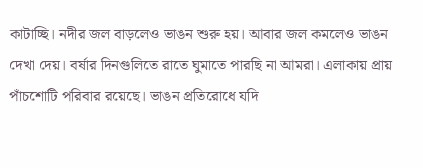কাটাচ্ছি। নদীর জল বাড়লেও ভাঙন শুরু হয়। আবার জল কমলেও ভাঙন দেখা দেয়। বর্ষার দিনগুলিতে রাতে ঘুমাতে পারছি না আমরা। এলাকায় প্রায় পাঁচশোটি পরিবার রয়েছে। ভাঙন প্রতিরোধে যদি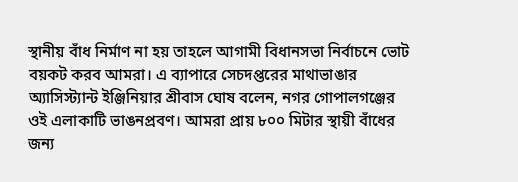স্থানীয় বাঁধ নির্মাণ না হয় তাহলে আগামী বিধানসভা নির্বাচনে ভোট বয়কট করব আমরা। এ ব্যাপারে সেচদপ্তরের মাথাভাঙার অ্যাসিস্ট্যান্ট ইঞ্জিনিয়ার শ্রীবাস ঘোষ বলেন, নগর গোপালগঞ্জের ওই এলাকাটি ভাঙনপ্রবণ। আমরা প্রায় ৮০০ মিটার স্থায়ী বাঁধের জন্য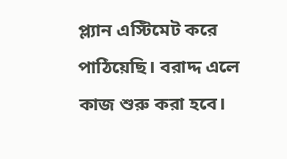প্ল্যান এস্টিমেট করে পাঠিয়েছি। বরাদ্দ এলে কাজ শুরু করা হবে।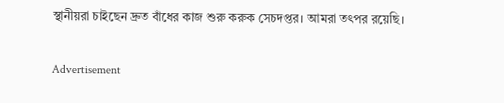স্থানীয়রা চাইছেন দ্রুত বাঁধের কাজ শুরু করুক সেচদপ্তর। আমরা তৎপর রয়েছি।

Advertisement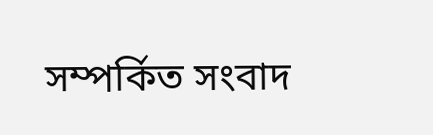সম্পর্কিত সংবাদ